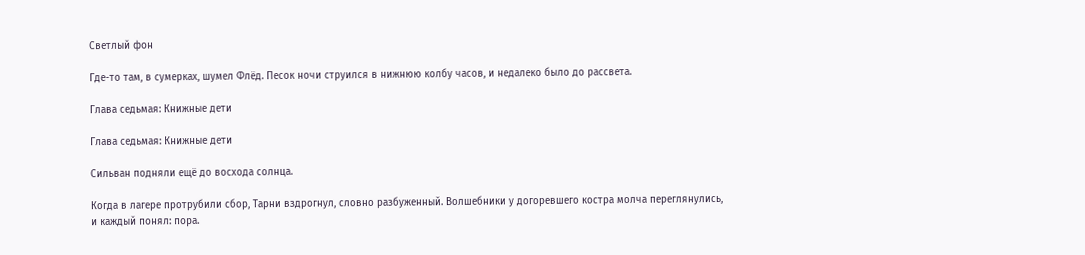Светлый фон

Где-то там, в сумерках, шумел Флёд. Песок ночи струился в нижнюю колбу часов, и недалеко было до рассвета.

Глава седьмая: Книжные дети

Глава седьмая: Книжные дети

Сильван подняли ещё до восхода солнца.

Когда в лагере протрубили сбор, Тарни вздрогнул, словно разбуженный. Волшебники у догоревшего костра молча переглянулись, и каждый понял: пора.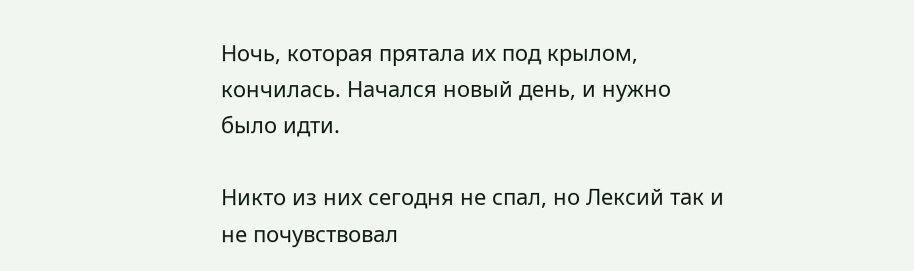Ночь, которая прятала их под крылом, кончилась. Начался новый день, и нужно было идти.

Никто из них сегодня не спал, но Лексий так и не почувствовал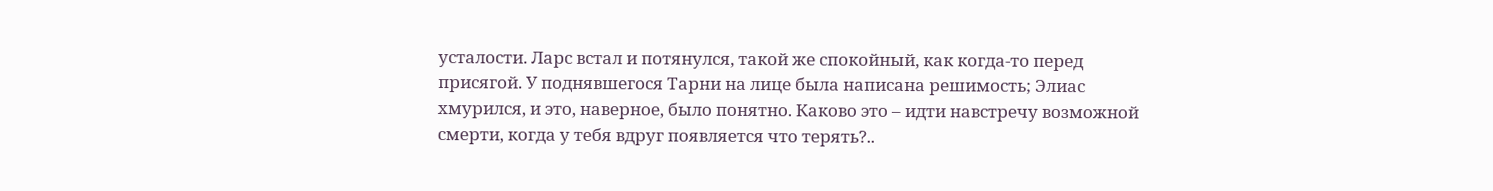усталости. Ларс встал и потянулся, такой же спокойный, как когда-то перед присягой. У поднявшегося Тарни на лице была написана решимость; Элиас хмурился, и это, наверное, было понятно. Каково это – идти навстречу возможной смерти, когда у тебя вдруг появляется что терять?..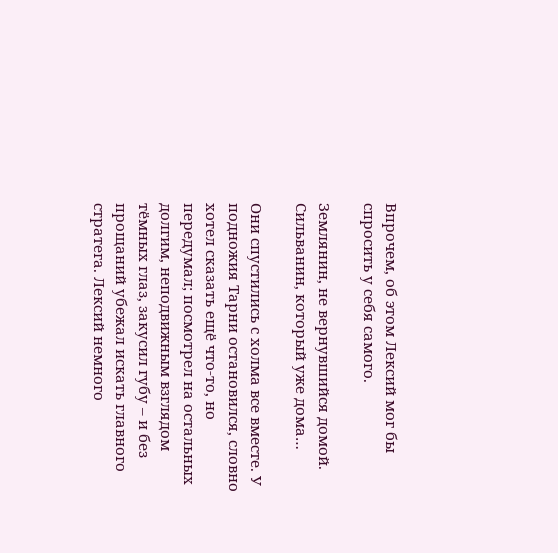Впрочем, об этом Лексий мог бы спросить у себя самого.

Землянин, не вернувшийся домой. Сильванин, который уже дома…

Они спустились с холма все вместе. У подножия Тарни остановился, словно хотел сказать ещё что-то, но передумал; посмотрел на остальных долгим, неподвижным взглядом тёмных глаз, закусил губу – и без прощаний убежал искать главного стратега. Лексий немного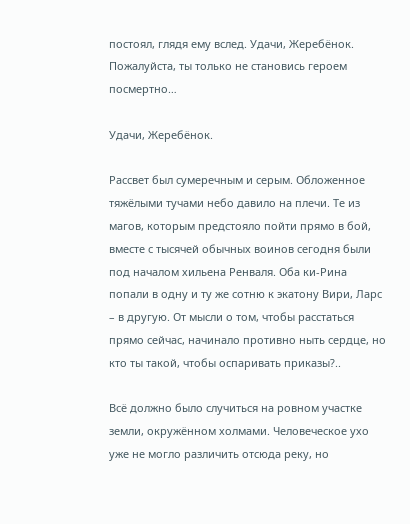постоял, глядя ему вслед. Удачи, Жеребёнок. Пожалуйста, ты только не становись героем посмертно…

Удачи, Жеребёнок.

Рассвет был сумеречным и серым. Обложенное тяжёлыми тучами небо давило на плечи. Те из магов, которым предстояло пойти прямо в бой, вместе с тысячей обычных воинов сегодня были под началом хильена Ренваля. Оба ки-Рина попали в одну и ту же сотню к экатону Вири, Ларс – в другую. От мысли о том, чтобы расстаться прямо сейчас, начинало противно ныть сердце, но кто ты такой, чтобы оспаривать приказы?..

Всё должно было случиться на ровном участке земли, окружённом холмами. Человеческое ухо уже не могло различить отсюда реку, но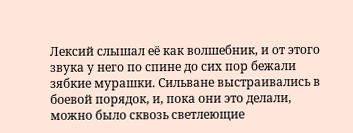Лексий слышал её как волшебник, и от этого звука у него по спине до сих пор бежали зябкие мурашки. Сильване выстраивались в боевой порядок, и, пока они это делали, можно было сквозь светлеющие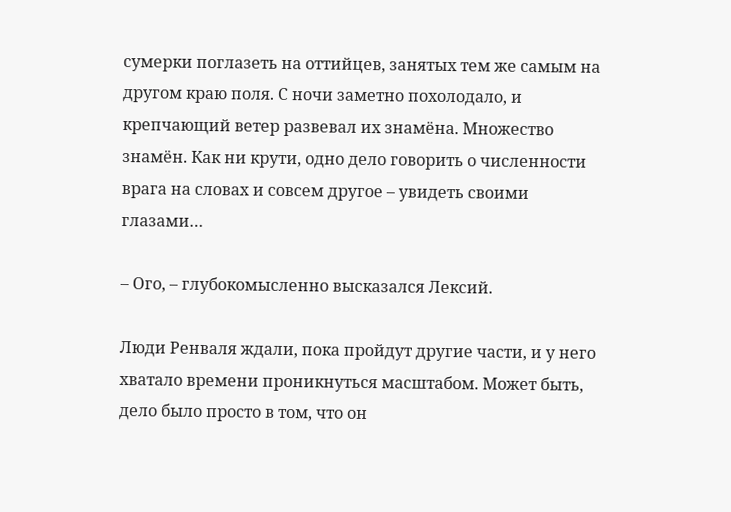сумерки поглазеть на оттийцев, занятых тем же самым на другом краю поля. С ночи заметно похолодало, и крепчающий ветер развевал их знамёна. Множество знамён. Как ни крути, одно дело говорить о численности врага на словах и совсем другое – увидеть своими глазами…

– Ого, – глубокомысленно высказался Лексий.

Люди Ренваля ждали, пока пройдут другие части, и у него хватало времени проникнуться масштабом. Может быть, дело было просто в том, что он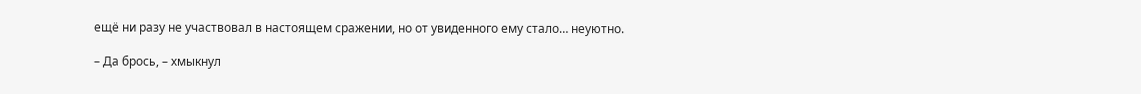ещё ни разу не участвовал в настоящем сражении, но от увиденного ему стало… неуютно.

– Да брось, – хмыкнул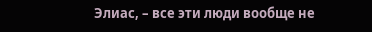Элиас, – все эти люди вообще не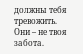должны тебя тревожить. Они – не твоя забота.